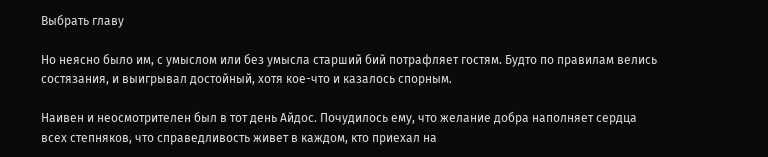Выбрать главу

Но неясно было им, с умыслом или без умысла старший бий потрафляет гостям. Будто по правилам велись состязания, и выигрывал достойный, хотя кое-что и казалось спорным.

Наивен и неосмотрителен был в тот день Айдос. Почудилось ему, что желание добра наполняет сердца всех степняков, что справедливость живет в каждом, кто приехал на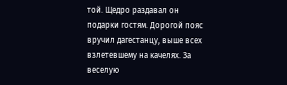той. Щедро раздавал он подарки гостям. Дорогой пояс вручил дагестанцу, выше всех взлетевшему на качелях. За веселую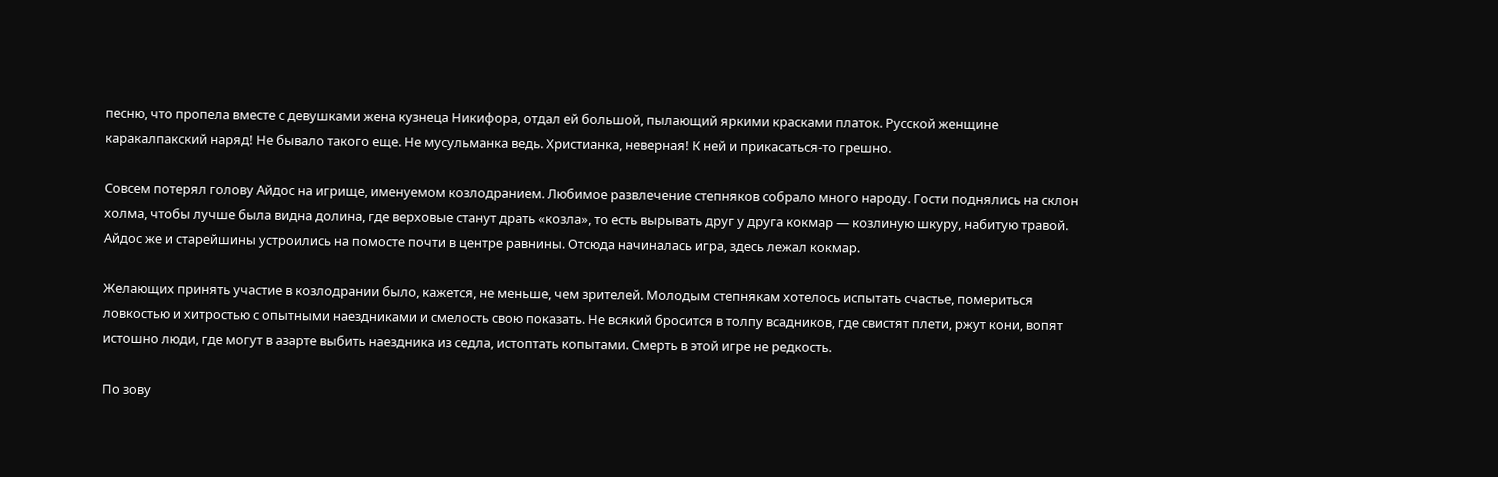песню, что пропела вместе с девушками жена кузнеца Никифора, отдал ей большой, пылающий яркими красками платок. Русской женщине каракалпакский наряд! Не бывало такого еще. Не мусульманка ведь. Христианка, неверная! К ней и прикасаться-то грешно.

Совсем потерял голову Айдос на игрище, именуемом козлодранием. Любимое развлечение степняков собрало много народу. Гости поднялись на склон холма, чтобы лучше была видна долина, где верховые станут драть «козла», то есть вырывать друг у друга кокмар — козлиную шкуру, набитую травой. Айдос же и старейшины устроились на помосте почти в центре равнины. Отсюда начиналась игра, здесь лежал кокмар.

Желающих принять участие в козлодрании было, кажется, не меньше, чем зрителей. Молодым степнякам хотелось испытать счастье, помериться ловкостью и хитростью с опытными наездниками и смелость свою показать. Не всякий бросится в толпу всадников, где свистят плети, ржут кони, вопят истошно люди, где могут в азарте выбить наездника из седла, истоптать копытами. Смерть в этой игре не редкость.

По зову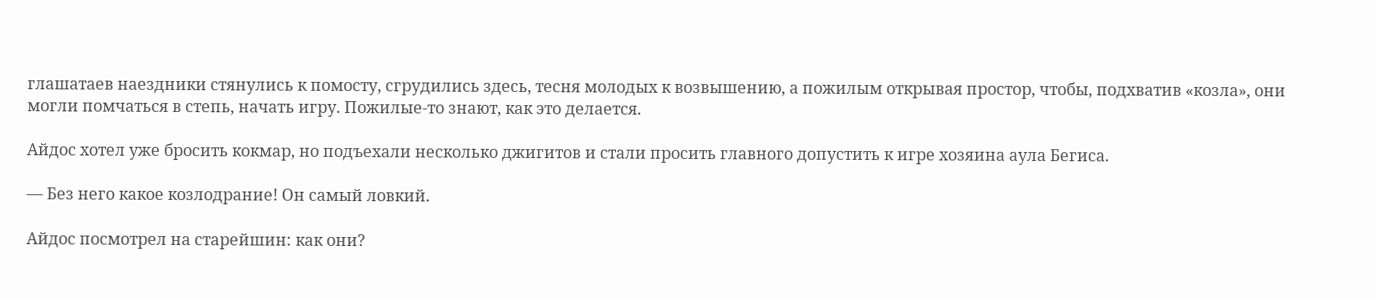глашатаев наездники стянулись к помосту, сгрудились здесь, тесня молодых к возвышению, а пожилым открывая простор, чтобы, подхватив «козла», они могли помчаться в степь, начать игру. Пожилые-то знают, как это делается.

Айдос хотел уже бросить кокмар, но подъехали несколько джигитов и стали просить главного допустить к игре хозяина аула Бегиса.

— Без него какое козлодрание! Он самый ловкий.

Айдос посмотрел на старейшин: как они?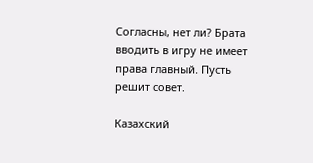Согласны, нет ли? Брата вводить в игру не имеет права главный. Пусть решит совет.

Казахский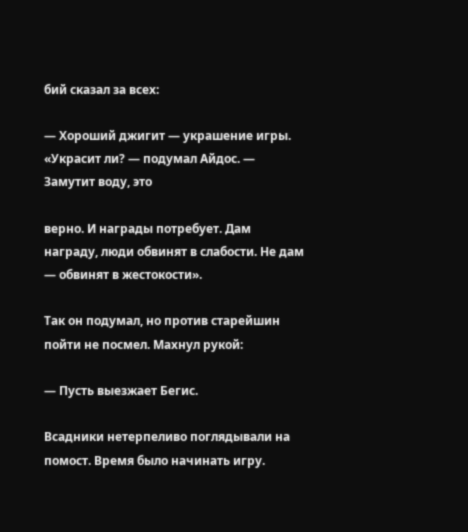бий сказал за всех:

— Хороший джигит — украшение игры. «Украсит ли? — подумал Айдос. — Замутит воду, это

верно. И награды потребует. Дам награду, люди обвинят в слабости. Не дам — обвинят в жестокости».

Так он подумал, но против старейшин пойти не посмел. Махнул рукой:

— Пусть выезжает Бегис.

Всадники нетерпеливо поглядывали на помост. Время было начинать игру.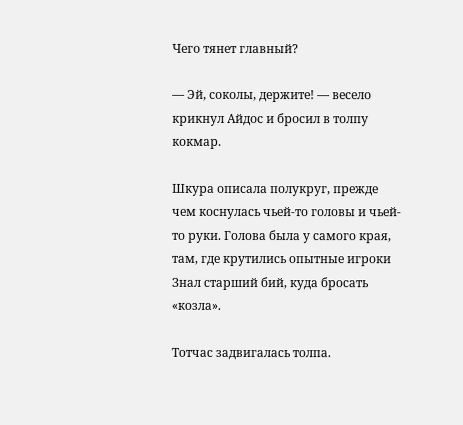Чего тянет главный?

— Эй, соколы, держите! — весело крикнул Айдос и бросил в толпу кокмар.

Шкура описала полукруг, прежде чем коснулась чьей-то головы и чьей-то руки. Голова была у самого края, там, где крутились опытные игроки Знал старший бий, куда бросать «козла».

Тотчас задвигалась толпа.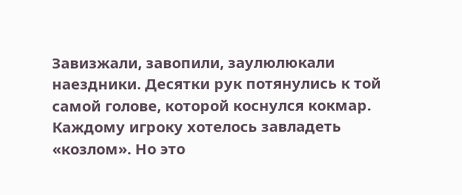Завизжали, завопили, заулюлюкали наездники. Десятки рук потянулись к той самой голове, которой коснулся кокмар. Каждому игроку хотелось завладеть «козлом». Но это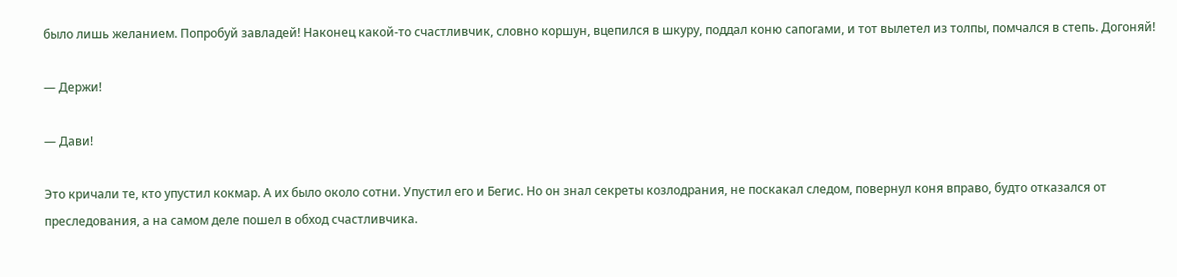было лишь желанием. Попробуй завладей! Наконец какой-то счастливчик, словно коршун, вцепился в шкуру, поддал коню сапогами, и тот вылетел из толпы, помчался в степь. Догоняй!

— Держи!

— Дави!

Это кричали те, кто упустил кокмар. А их было около сотни. Упустил его и Бегис. Но он знал секреты козлодрания, не поскакал следом, повернул коня вправо, будто отказался от преследования, а на самом деле пошел в обход счастливчика.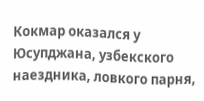Кокмар оказался у Юсупджана, узбекского наездника, ловкого парня,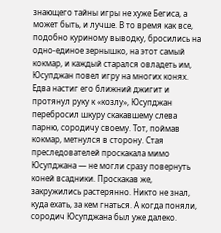знающего тайны игры не хуже Бегиса, а может быть, и лучше. В то время как все, подобно куриному выводку, бросились на одно-единое зернышко, на этот самый кокмар, и каждый старался овладеть им, Юсупджан повел игру на многих конях. Едва настиг его ближний джигит и протянул руку к «козлу», Юсупджан перебросил шкуру скакавшему слева парню, сородичу своему. Тот, поймав кокмар, метнулся в сторону. Стая преследователей проскакала мимо Юсупджана — не могли сразу повернуть коней всадники. Проскакав же, закружились растерянно. Никто не знал, куда ехать, за кем гнаться. А когда поняли, сородич Юсупджана был уже далеко.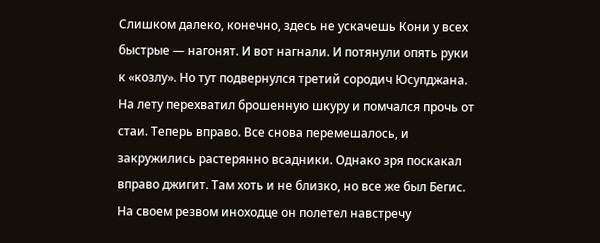Слишком далеко, конечно, здесь не ускачешь Кони у всех быстрые — нагонят. И вот нагнали. И потянули опять руки к «козлу». Но тут подвернулся третий сородич Юсупджана. На лету перехватил брошенную шкуру и помчался прочь от стаи. Теперь вправо. Все снова перемешалось, и закружились растерянно всадники. Однако зря поскакал вправо джигит. Там хоть и не близко, но все же был Бегис. На своем резвом иноходце он полетел навстречу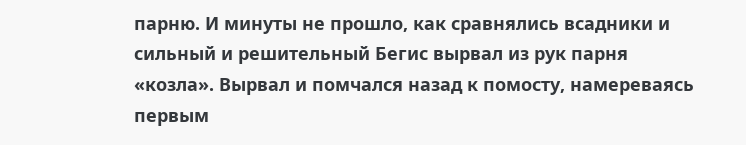парню. И минуты не прошло, как сравнялись всадники и сильный и решительный Бегис вырвал из рук парня «козла». Вырвал и помчался назад к помосту, намереваясь первым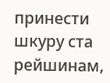принести шкуру ста рейшинам,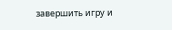завершить игру и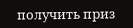получить приз